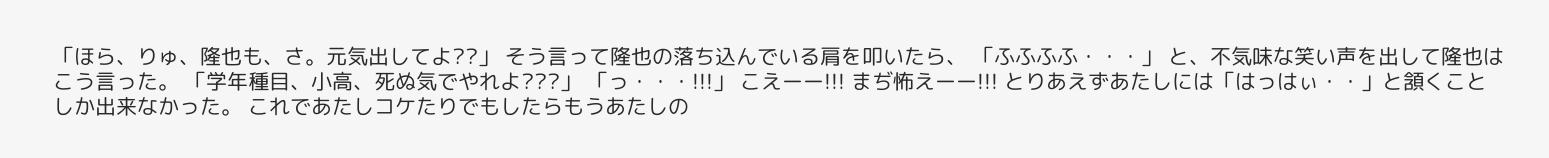「ほら、りゅ、隆也も、さ。元気出してよ??」 そう言って隆也の落ち込んでいる肩を叩いたら、 「ふふふふ・・・」 と、不気味な笑い声を出して隆也はこう言った。 「学年種目、小高、死ぬ気でやれよ???」 「っ・・・!!!」 こえーー!!! まぢ怖えーー!!! とりあえずあたしには「はっはぃ・・」と頷くことしか出来なかった。 これであたしコケたりでもしたらもうあたしの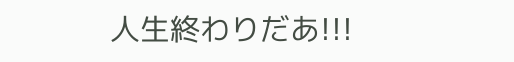人生終わりだあ!!!